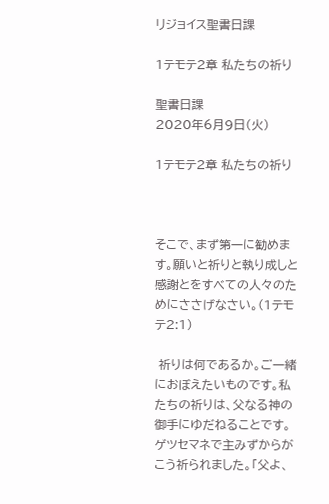リジョイス聖書日課

1テモテ2章 私たちの祈り

聖書日課
2020年6月9日(火)

1テモテ2章 私たちの祈り



そこで、まず第一に勧めます。願いと祈りと執り成しと感謝とをすべての人々のためにささげなさい。(1テモテ2:1)

 祈りは何であるか。ご一緒におぼえたいものです。私たちの祈りは、父なる神の御手にゆだねることです。ゲツセマネで主みずからがこう祈られました。「父よ、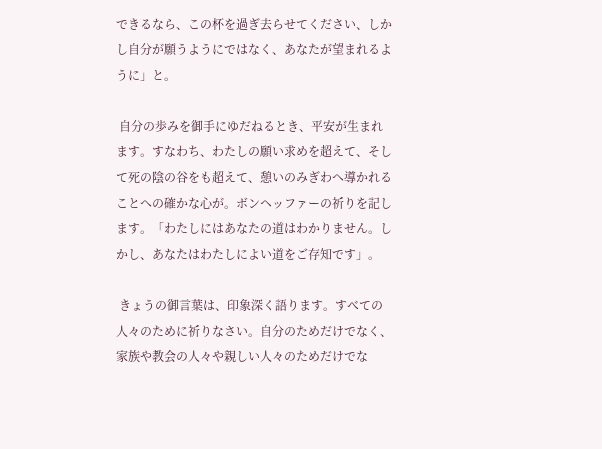できるなら、この杯を過ぎ去らせてください、しかし自分が願うようにではなく、あなたが望まれるように」と。

 自分の歩みを御手にゆだねるとき、平安が生まれます。すなわち、わたしの願い求めを超えて、そして死の陰の谷をも超えて、憩いのみぎわへ導かれることへの確かな心が。ボンヘッファーの祈りを記します。「わたしにはあなたの道はわかりません。しかし、あなたはわたしによい道をご存知です」。

 きょうの御言葉は、印象深く語ります。すべての人々のために祈りなさい。自分のためだけでなく、家族や教会の人々や親しい人々のためだけでな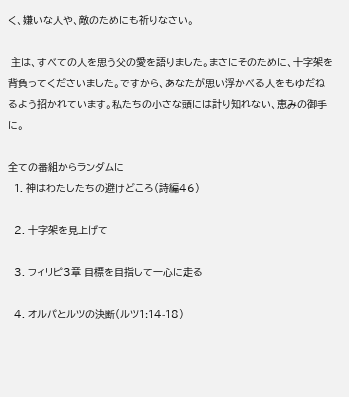く、嫌いな人や、敵のためにも祈りなさい。

 主は、すべての人を思う父の愛を語りました。まさにそのために、十字架を背負ってくださいました。ですから、あなたが思い浮かべる人をもゆだねるよう招かれています。私たちの小さな頭には計り知れない、恵みの御手に。

全ての番組からランダムに
  1. 神はわたしたちの避けどころ(詩編46)

  2. 十字架を見上げて

  3. フィリピ3章 目標を目指して一心に走る

  4. オルパとルツの決断(ルツ1:14-18)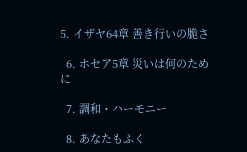5. イザヤ64章 善き行いの脆さ

  6. ホセア5章 災いは何のために

  7. 調和・ハーモニー

  8. あなたもふく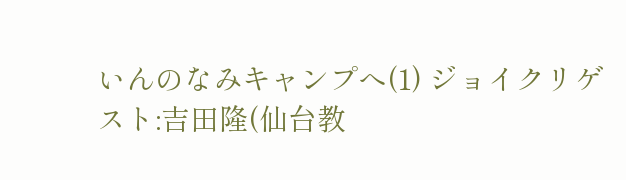いんのなみキャンプへ(1) ジョイクリゲスト:吉田隆(仙台教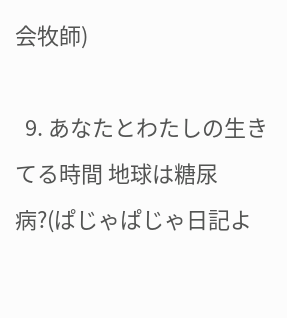会牧師)

  9. あなたとわたしの生きてる時間 地球は糖尿病?(ぱじゃぱじゃ日記よ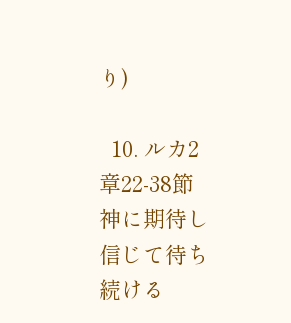り)

  10. ルカ2章22-38節 神に期待し信じて待ち続ける